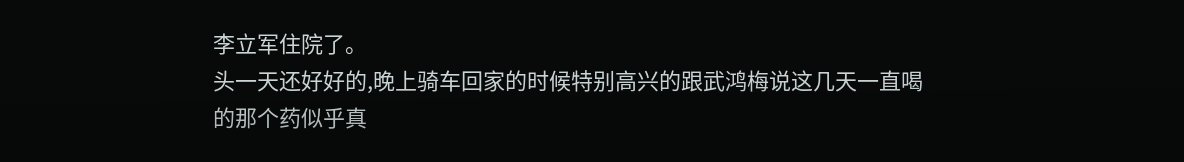李立军住院了。
头一天还好好的,晚上骑车回家的时候特别高兴的跟武鸿梅说这几天一直喝的那个药似乎真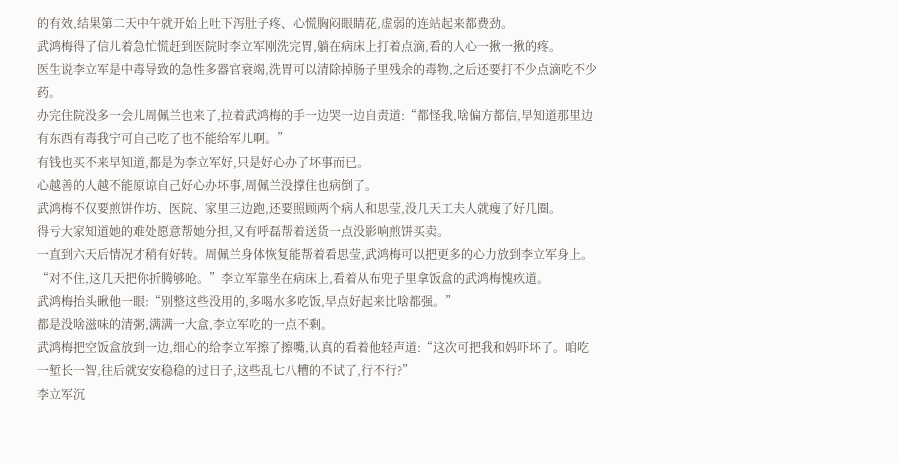的有效,结果第二天中午就开始上吐下泻肚子疼、心慌胸闷眼睛花,虚弱的连站起来都费劲。
武鸿梅得了信儿着急忙慌赶到医院时李立军刚洗完胃,躺在病床上打着点滴,看的人心一揪一揪的疼。
医生说李立军是中毒导致的急性多器官衰竭,洗胃可以清除掉肠子里残余的毒物,之后还要打不少点滴吃不少药。
办完住院没多一会儿周佩兰也来了,拉着武鸿梅的手一边哭一边自责道:“都怪我,啥偏方都信,早知道那里边有东西有毒我宁可自己吃了也不能给军儿啊。”
有钱也买不来早知道,都是为李立军好,只是好心办了坏事而已。
心越善的人越不能原谅自己好心办坏事,周佩兰没撑住也病倒了。
武鸿梅不仅要煎饼作坊、医院、家里三边跑,还要照顾两个病人和思莹,没几天工夫人就瘦了好几圈。
得亏大家知道她的难处愿意帮她分担,又有呼磊帮着送货一点没影响煎饼买卖。
一直到六天后情况才稍有好转。周佩兰身体恢复能帮着看思莹,武鸿梅可以把更多的心力放到李立军身上。
“对不住,这几天把你折腾够呛。”李立军靠坐在病床上,看着从布兜子里拿饭盒的武鸿梅愧疚道。
武鸿梅抬头瞅他一眼:“别整这些没用的,多喝水多吃饭,早点好起来比啥都强。”
都是没啥滋味的清粥,满满一大盒,李立军吃的一点不剩。
武鸿梅把空饭盒放到一边,细心的给李立军擦了擦嘴,认真的看着他轻声道:“这次可把我和妈吓坏了。咱吃一堑长一智,往后就安安稳稳的过日子,这些乱七八糟的不试了,行不行?”
李立军沉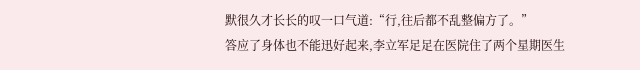默很久才长长的叹一口气道:“行,往后都不乱整偏方了。”
答应了身体也不能迅好起来,李立军足足在医院住了两个星期医生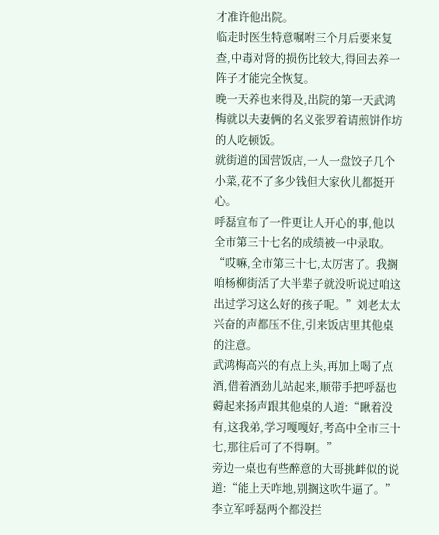才准许他出院。
临走时医生特意嘱咐三个月后要来复查,中毒对肾的损伤比较大,得回去养一阵子才能完全恢复。
晚一天养也来得及,出院的第一天武鸿梅就以夫妻俩的名义张罗着请煎饼作坊的人吃顿饭。
就街道的国营饭店,一人一盘饺子几个小菜,花不了多少钱但大家伙儿都挺开心。
呼磊宣布了一件更让人开心的事,他以全市第三十七名的成绩被一中录取。
“哎嘛,全市第三十七,太厉害了。我搁咱杨柳街活了大半辈子就没听说过咱这出过学习这么好的孩子呢。”刘老太太兴奋的声都压不住,引来饭店里其他桌的注意。
武鸿梅高兴的有点上头,再加上喝了点酒,借着酒劲儿站起来,顺带手把呼磊也薅起来扬声跟其他桌的人道:“瞅着没有,这我弟,学习嘎嘎好,考高中全市三十七,那往后可了不得啊。”
旁边一桌也有些醉意的大哥挑衅似的说道:“能上天咋地,别搁这吹牛逼了。”
李立军呼磊两个都没拦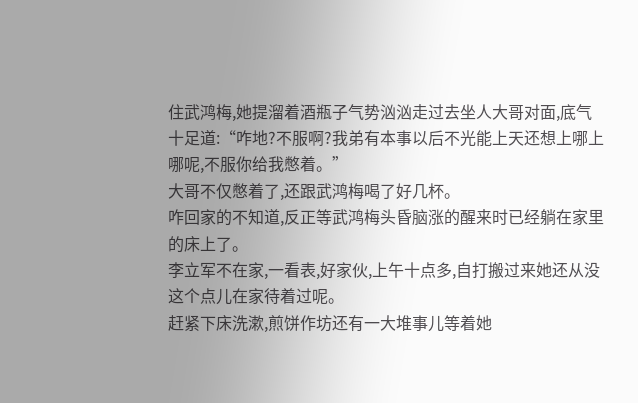住武鸿梅,她提溜着酒瓶子气势汹汹走过去坐人大哥对面,底气十足道:“咋地?不服啊?我弟有本事以后不光能上天还想上哪上哪呢,不服你给我憋着。”
大哥不仅憋着了,还跟武鸿梅喝了好几杯。
咋回家的不知道,反正等武鸿梅头昏脑涨的醒来时已经躺在家里的床上了。
李立军不在家,一看表,好家伙,上午十点多,自打搬过来她还从没这个点儿在家待着过呢。
赶紧下床洗漱,煎饼作坊还有一大堆事儿等着她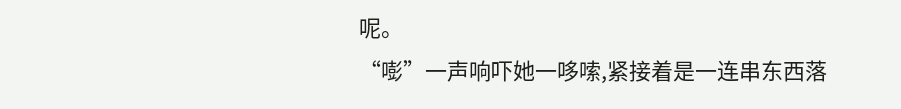呢。
“嘭”一声响吓她一哆嗦,紧接着是一连串东西落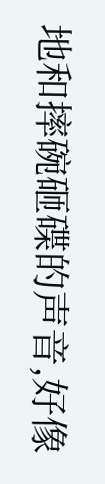地和摔碗砸碟的声音,好像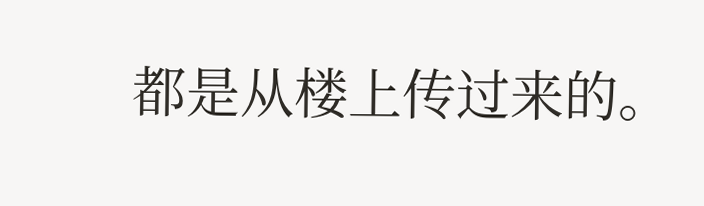都是从楼上传过来的。